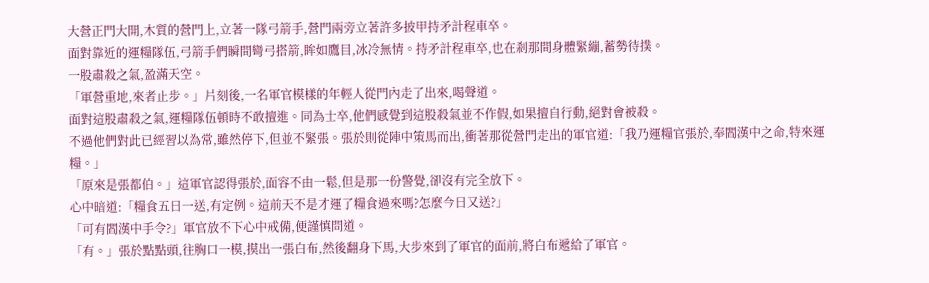大營正門大開,木質的營門上,立著一隊弓箭手,營門兩旁立著許多披甲持矛計程車卒。
面對靠近的運糧隊伍,弓箭手們瞬間彎弓搭箭,眸如鷹目,冰冷無情。持矛計程車卒,也在剎那間身體緊繃,蓄勢待撲。
一股肅殺之氣,盈滿天空。
「軍營重地,來者止步。」片刻後,一名軍官模樣的年輕人從門內走了出來,喝聲道。
面對這股肅殺之氣,運糧隊伍頓時不敢擅進。同為士卒,他們感覺到這股殺氣並不作假,如果擅自行動,絕對會被殺。
不過他們對此已經習以為常,雖然停下,但並不緊張。張於則從陣中策馬而出,衝著那從營門走出的軍官道:「我乃運糧官張於,奉閻漢中之命,特來運糧。」
「原來是張都伯。」這軍官認得張於,面容不由一鬆,但是那一份警覺,卻沒有完全放下。
心中暗道:「糧食五日一送,有定例。這前天不是才運了糧食過來嗎?怎麼今日又送?」
「可有閻漢中手令?」軍官放不下心中戒備,便謹慎問道。
「有。」張於點點頭,往胸口一模,摸出一張白布,然後翻身下馬,大步來到了軍官的面前,將白布遞給了軍官。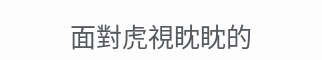面對虎視眈眈的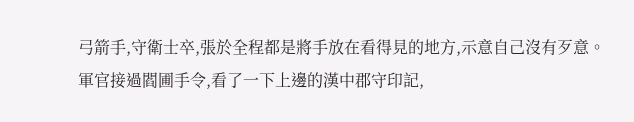弓箭手,守衛士卒,張於全程都是將手放在看得見的地方,示意自己沒有歹意。
軍官接過閻圃手令,看了一下上邊的漢中郡守印記,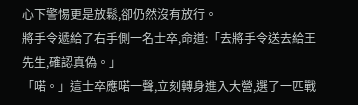心下警惕更是放鬆,卻仍然沒有放行。
將手令遞給了右手側一名士卒,命道:「去將手令送去給王先生,確認真偽。」
「喏。」這士卒應喏一聲,立刻轉身進入大營,選了一匹戰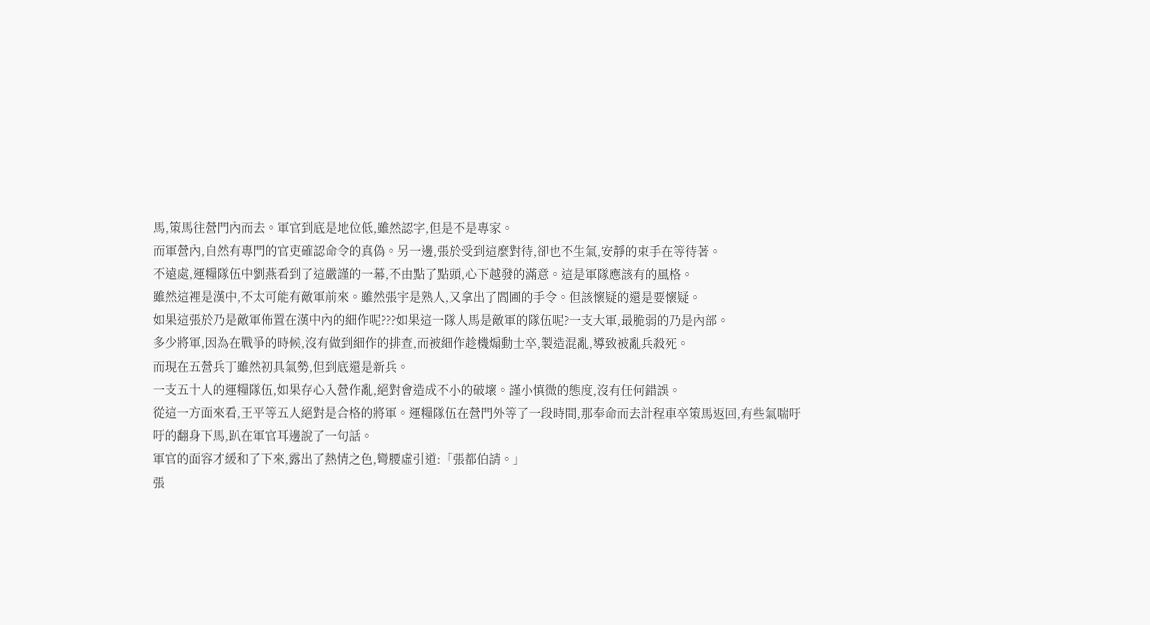馬,策馬往營門內而去。軍官到底是地位低,雖然認字,但是不是專家。
而軍營內,自然有專門的官吏確認命令的真偽。另一邊,張於受到這麼對待,卻也不生氣,安靜的束手在等待著。
不遠處,運糧隊伍中劉燕看到了這嚴謹的一幕,不由點了點頭,心下越發的滿意。這是軍隊應該有的風格。
雖然這裡是漢中,不太可能有敵軍前來。雖然張宇是熟人,又拿出了閻圃的手令。但該懷疑的還是要懷疑。
如果這張於乃是敵軍佈置在漢中內的細作呢???如果這一隊人馬是敵軍的隊伍呢?一支大軍,最脆弱的乃是內部。
多少將軍,因為在戰爭的時候,沒有做到細作的排查,而被細作趁機煽動士卒,製造混亂,導致被亂兵殺死。
而現在五營兵丁雖然初具氣勢,但到底還是新兵。
一支五十人的運糧隊伍,如果存心入營作亂,絕對會造成不小的破壞。謹小慎微的態度,沒有任何錯誤。
從這一方面來看,王平等五人絕對是合格的將軍。運糧隊伍在營門外等了一段時間,那奉命而去計程車卒策馬返回,有些氣喘吁吁的翻身下馬,趴在軍官耳邊說了一句話。
軍官的面容才緩和了下來,露出了熱情之色,彎腰虛引道:「張都伯請。」
張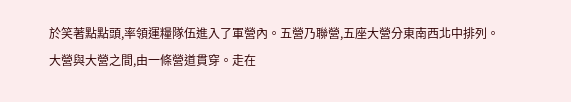於笑著點點頭,率領運糧隊伍進入了軍營內。五營乃聯營,五座大營分東南西北中排列。
大營與大營之間,由一條營道貫穿。走在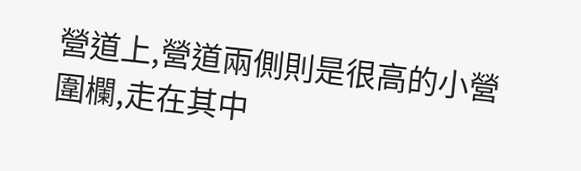營道上,營道兩側則是很高的小營圍欄,走在其中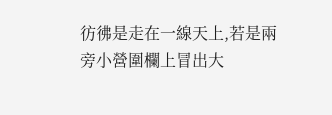彷彿是走在一線天上,若是兩旁小營圍欄上冒出大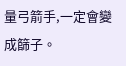量弓箭手,一定會變成篩子。